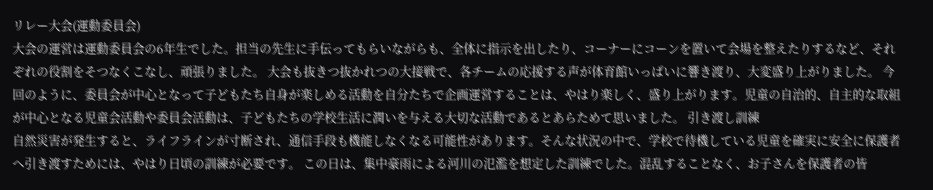リレー大会(運動委員会)
大会の運営は運動委員会の6年生でした。担当の先生に手伝ってもらいながらも、全体に指示を出したり、コーナーにコーンを置いて会場を整えたりするなど、それぞれの役割をそつなくこなし、頑張りました。 大会も抜きつ抜かれつの大接戦で、各チームの応援する声が体育館いっぱいに響き渡り、大変盛り上がりました。 今回のように、委員会が中心となって子どもたち自身が楽しめる活動を自分たちで企画運営することは、やはり楽しく、盛り上がります。児童の自治的、自主的な取組が中心となる児童会活動や委員会活動は、子どもたちの学校生活に潤いを与える大切な活動であるとあらためて思いました。 引き渡し訓練
自然災害が発生すると、ライフラインが寸断され、通信手段も機能しなくなる可能性があります。そんな状況の中で、学校で待機している児童を確実に安全に保護者へ引き渡すためには、やはり日頃の訓練が必要です。 この日は、集中豪雨による河川の氾濫を想定した訓練でした。混乱することなく、お子さんを保護者の皆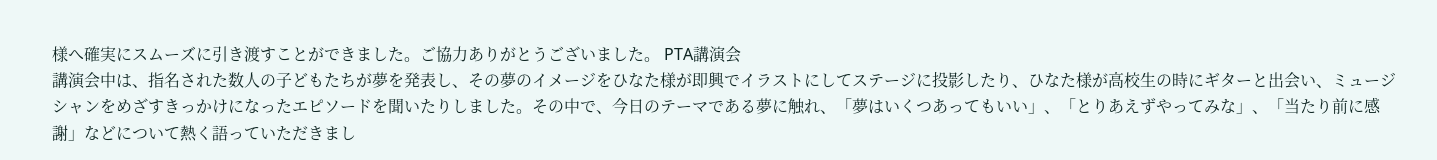様へ確実にスムーズに引き渡すことができました。ご協力ありがとうございました。 PTA講演会
講演会中は、指名された数人の子どもたちが夢を発表し、その夢のイメージをひなた様が即興でイラストにしてステージに投影したり、ひなた様が高校生の時にギターと出会い、ミュージシャンをめざすきっかけになったエピソードを聞いたりしました。その中で、今日のテーマである夢に触れ、「夢はいくつあってもいい」、「とりあえずやってみな」、「当たり前に感謝」などについて熱く語っていただきまし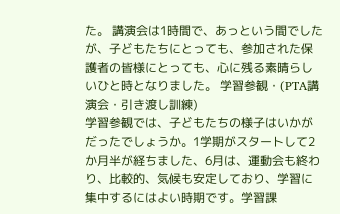た。 講演会は1時間で、あっという間でしたが、子どもたちにとっても、参加された保護者の皆様にとっても、心に残る素晴らしいひと時となりました。 学習参観・(PTA講演会・引き渡し訓練)
学習参観では、子どもたちの様子はいかがだったでしょうか。1学期がスタートして2か月半が経ちました、6月は、運動会も終わり、比較的、気候も安定しており、学習に集中するにはよい時期です。学習課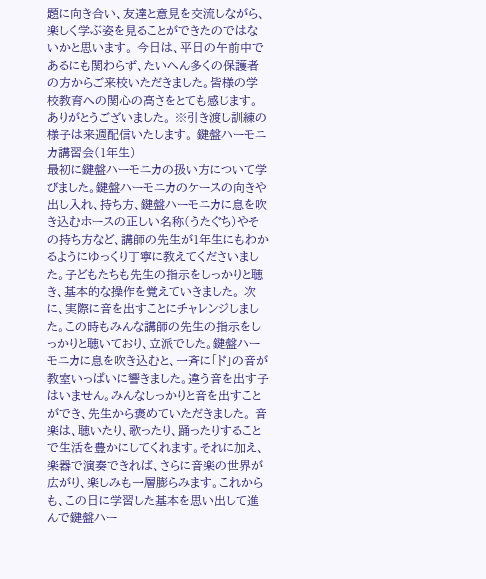題に向き合い、友達と意見を交流しながら、楽しく学ぶ姿を見ることができたのではないかと思います。 今日は、平日の午前中であるにも関わらず、たいへん多くの保護者の方からご来校いただきました。皆様の学校教育への関心の高さをとても感じます。ありがとうございました。 ※引き渡し訓練の様子は来週配信いたします。 鍵盤ハーモニカ講習会(1年生)
最初に鍵盤ハーモニカの扱い方について学びました。鍵盤ハーモニカのケースの向きや出し入れ、持ち方、鍵盤ハーモニカに息を吹き込むホースの正しい名称(うたぐち)やその持ち方など、講師の先生が1年生にもわかるようにゆっくり丁寧に教えてくださいました。子どもたちも先生の指示をしっかりと聴き、基本的な操作を覚えていきました。 次に、実際に音を出すことにチャレンジしました。この時もみんな講師の先生の指示をしっかりと聴いており、立派でした。鍵盤ハーモニカに息を吹き込むと、一斉に「ド」の音が教室いっぱいに響きました。違う音を出す子はいません。みんなしっかりと音を出すことができ、先生から褒めていただきました。 音楽は、聴いたり、歌ったり、踊ったりすることで生活を豊かにしてくれます。それに加え、楽器で演奏できれば、さらに音楽の世界が広がり、楽しみも一層膨らみます。これからも、この日に学習した基本を思い出して進んで鍵盤ハー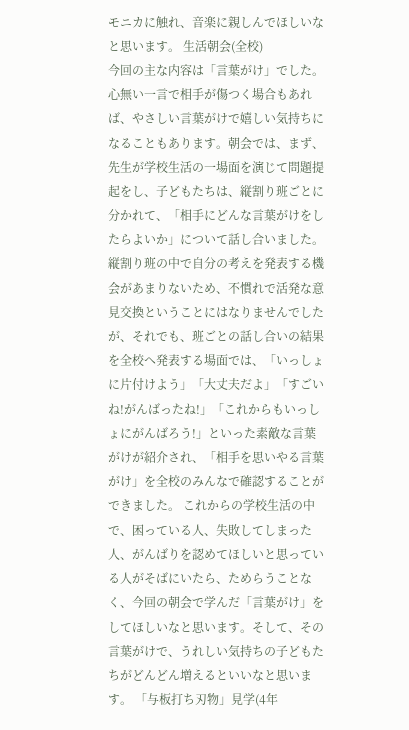モニカに触れ、音楽に親しんでほしいなと思います。 生活朝会(全校)
今回の主な内容は「言葉がけ」でした。心無い一言で相手が傷つく場合もあれば、やさしい言葉がけで嬉しい気持ちになることもあります。朝会では、まず、先生が学校生活の一場面を演じて問題提起をし、子どもたちは、縦割り班ごとに分かれて、「相手にどんな言葉がけをしたらよいか」について話し合いました。 縦割り班の中で自分の考えを発表する機会があまりないため、不慣れで活発な意見交換ということにはなりませんでしたが、それでも、班ごとの話し合いの結果を全校へ発表する場面では、「いっしょに片付けよう」「大丈夫だよ」「すごいね!がんばったね!」「これからもいっしょにがんばろう!」といった素敵な言葉がけが紹介され、「相手を思いやる言葉がけ」を全校のみんなで確認することができました。 これからの学校生活の中で、困っている人、失敗してしまった人、がんばりを認めてほしいと思っている人がそばにいたら、ためらうことなく、今回の朝会で学んだ「言葉がけ」をしてほしいなと思います。そして、その言葉がけで、うれしい気持ちの子どもたちがどんどん増えるといいなと思います。 「与板打ち刃物」見学(4年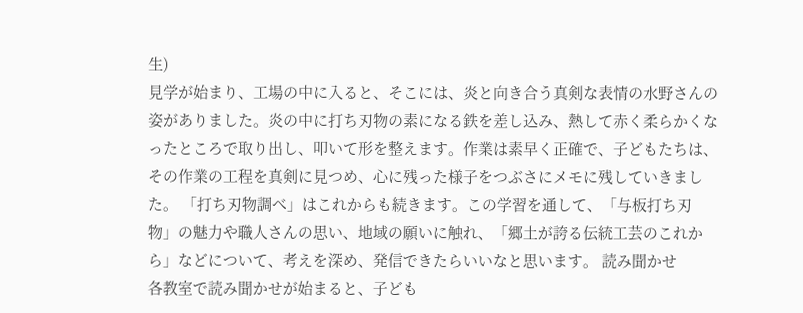生)
見学が始まり、工場の中に入ると、そこには、炎と向き合う真剣な表情の水野さんの姿がありました。炎の中に打ち刃物の素になる鉄を差し込み、熱して赤く柔らかくなったところで取り出し、叩いて形を整えます。作業は素早く正確で、子どもたちは、その作業の工程を真剣に見つめ、心に残った様子をつぶさにメモに残していきました。 「打ち刃物調べ」はこれからも続きます。この学習を通して、「与板打ち刃物」の魅力や職人さんの思い、地域の願いに触れ、「郷土が誇る伝統工芸のこれから」などについて、考えを深め、発信できたらいいなと思います。 読み聞かせ
各教室で読み聞かせが始まると、子ども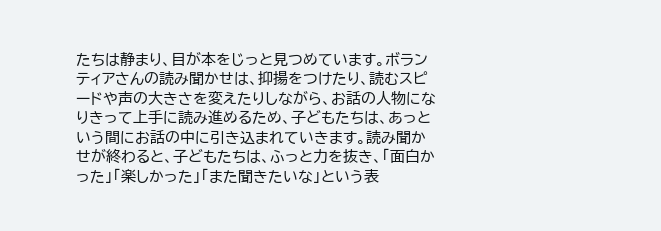たちは静まり、目が本をじっと見つめています。ボランティアさんの読み聞かせは、抑揚をつけたり、読むスピードや声の大きさを変えたりしながら、お話の人物になりきって上手に読み進めるため、子どもたちは、あっという間にお話の中に引き込まれていきます。読み聞かせが終わると、子どもたちは、ふっと力を抜き、「面白かった」「楽しかった」「また聞きたいな」という表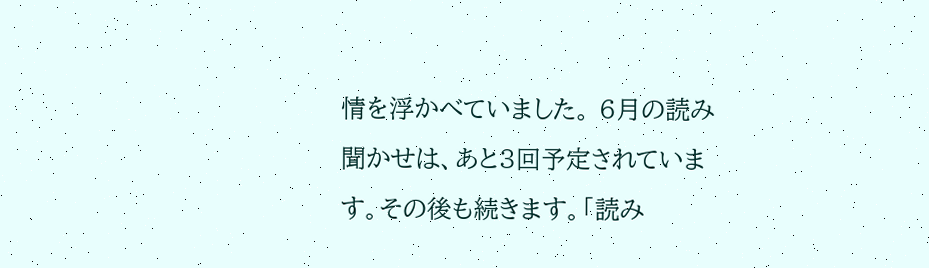情を浮かべていました。 6月の読み聞かせは、あと3回予定されています。その後も続きます。「読み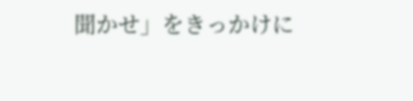聞かせ」をきっかけに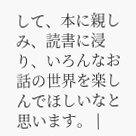して、本に親しみ、読書に浸り、いろんなお話の世界を楽しんでほしいなと思います。 |